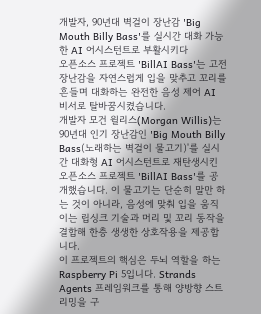개발자, 90년대 벽걸이 장난감 'Big Mouth Billy Bass'를 실시간 대화 가능한 AI 어시스턴트로 부활시키다
오픈소스 프로젝트 'BillAI Bass'는 고전 장난감을 자연스럽게 입을 맞추고 꼬리를 흔들며 대화하는 완전한 음성 제어 AI 비서로 탈바꿈시켰습니다.
개발자 모건 윌리스(Morgan Willis)는 90년대 인기 장난감인 'Big Mouth Billy Bass(노래하는 벽걸이 물고기)'를 실시간 대화형 AI 어시스턴트로 재탄생시킨 오픈소스 프로젝트 'BillAI Bass'를 공개했습니다. 이 물고기는 단순히 말만 하는 것이 아니라, 음성에 맞춰 입을 움직이는 립싱크 기술과 머리 및 꼬리 동작을 결합해 한층 생생한 상호작용을 제공합니다.
이 프로젝트의 핵심은 두뇌 역할을 하는 Raspberry Pi 5입니다. Strands Agents 프레임워크를 통해 양방향 스트리밍을 구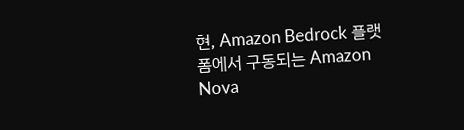현, Amazon Bedrock 플랫폼에서 구동되는 Amazon Nova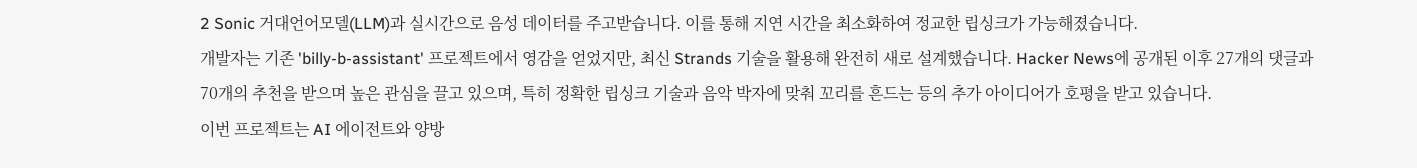2 Sonic 거대언어모델(LLM)과 실시간으로 음성 데이터를 주고받습니다. 이를 통해 지연 시간을 최소화하여 정교한 립싱크가 가능해졌습니다.
개발자는 기존 'billy-b-assistant' 프로젝트에서 영감을 얻었지만, 최신 Strands 기술을 활용해 완전히 새로 설계했습니다. Hacker News에 공개된 이후 27개의 댓글과 70개의 추천을 받으며 높은 관심을 끌고 있으며, 특히 정확한 립싱크 기술과 음악 박자에 맞춰 꼬리를 흔드는 등의 추가 아이디어가 호평을 받고 있습니다.
이번 프로젝트는 AI 에이전트와 양방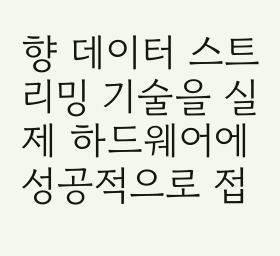향 데이터 스트리밍 기술을 실제 하드웨어에 성공적으로 접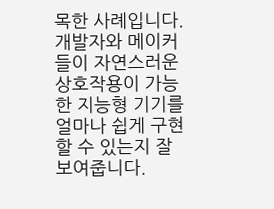목한 사례입니다. 개발자와 메이커들이 자연스러운 상호작용이 가능한 지능형 기기를 얼마나 쉽게 구현할 수 있는지 잘 보여줍니다.